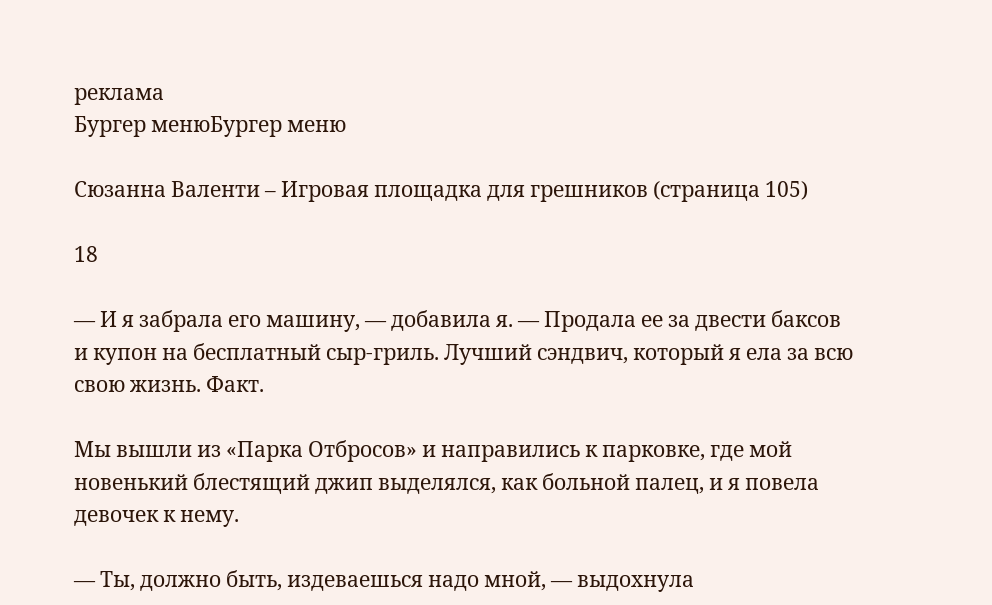реклама
Бургер менюБургер меню

Сюзанна Валенти – Игровая площадка для грешников (страница 105)

18

— И я забрала его машину, — добавила я. — Продала ее за двести баксов и купон на бесплатный сыр-гриль. Лучший сэндвич, который я ела за всю свою жизнь. Факт.

Мы вышли из «Парка Отбросов» и направились к парковке, где мой новенький блестящий джип выделялся, как больной палец, и я повела девочек к нему.

— Ты, должно быть, издеваешься надо мной, — выдохнула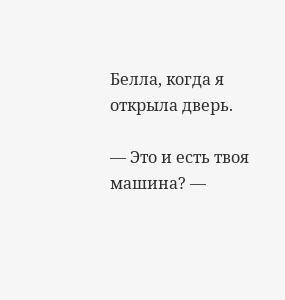Белла, когда я открыла дверь.

— Это и есть твоя машина? —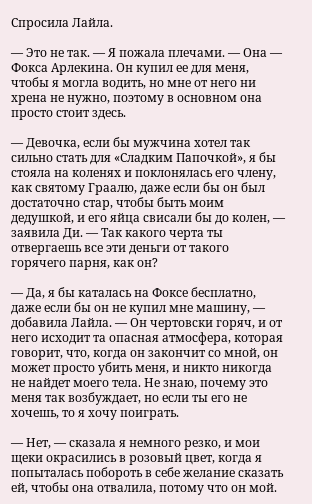Спросила Лайла.

— Это не так. — Я пожала плечами. — Она — Фокса Арлекина. Он купил ее для меня, чтобы я могла водить, но мне от него ни хрена не нужно, поэтому в основном она просто стоит здесь.

— Девочка, если бы мужчина хотел так сильно стать для «Сладким Папочкой», я бы стояла на коленях и поклонялась его члену, как святому Граалю, даже если бы он был достаточно стар, чтобы быть моим дедушкой, и его яйца свисали бы до колен, — заявила Ди. — Так какого черта ты отвергаешь все эти деньги от такого горячего парня, как он?

— Да, я бы каталась на Фоксе бесплатно, даже если бы он не купил мне машину, — добавила Лайла. — Он чертовски горяч, и от него исходит та опасная атмосфера, которая говорит, что, когда он закончит со мной, он может просто убить меня, и никто никогда не найдет моего тела. Не знаю, почему это меня так возбуждает, но если ты его не хочешь, то я хочу поиграть.

— Нет, — сказала я немного резко, и мои щеки окрасились в розовый цвет, когда я попыталась побороть в себе желание сказать ей, чтобы она отвалила, потому что он мой.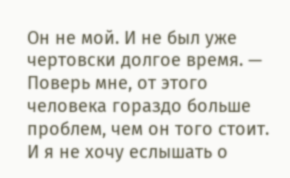Он не мой. И не был уже чертовски долгое время. — Поверь мне, от этого человека гораздо больше проблем, чем он того стоит. И я не хочу eслышать о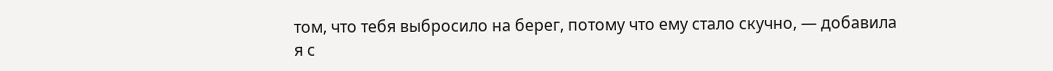том, что тебя выбросило на берег, потому что ему стало скучно, — добавила я с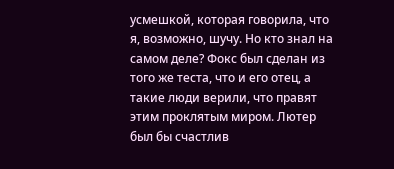усмешкой, которая говорила, что я, возможно, шучу. Но кто знал на самом деле? Фокс был сделан из того же теста, что и его отец, а такие люди верили, что правят этим проклятым миром. Лютер был бы счастлив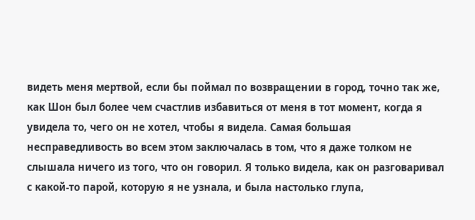видеть меня мертвой, если бы поймал по возвращении в город, точно так же, как Шон был более чем счастлив избавиться от меня в тот момент, когда я увидела то, чего он не хотел, чтобы я видела. Самая большая несправедливость во всем этом заключалась в том, что я даже толком не слышала ничего из того, что он говорил. Я только видела, как он разговаривал с какой-то парой, которую я не узнала, и была настолько глупа,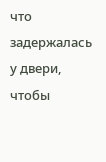что задержалась у двери, чтобы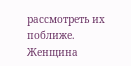рассмотреть их поближе. Женщина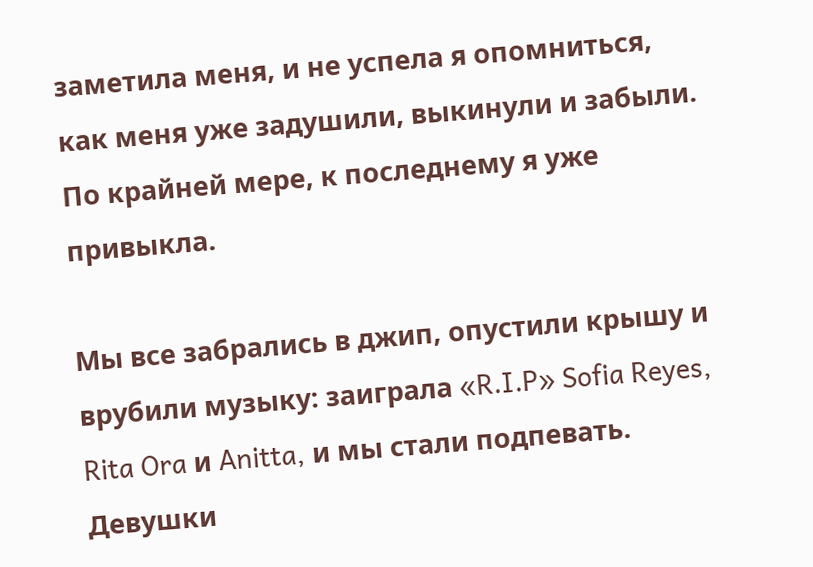заметила меня, и не успела я опомниться, как меня уже задушили, выкинули и забыли. По крайней мере, к последнему я уже привыкла.

Мы все забрались в джип, опустили крышу и врубили музыку: заиграла «R.I.P» Sofia Reyes, Rita Ora и Anitta, и мы стали подпевать. Девушки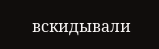вскидывали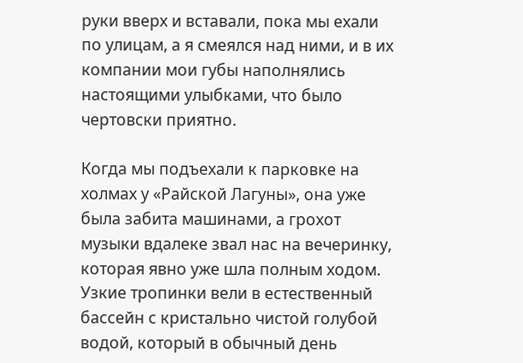руки вверх и вставали, пока мы ехали по улицам, а я смеялся над ними, и в их компании мои губы наполнялись настоящими улыбками, что было чертовски приятно.

Когда мы подъехали к парковке на холмах у «Райской Лагуны», она уже была забита машинами, а грохот музыки вдалеке звал нас на вечеринку, которая явно уже шла полным ходом. Узкие тропинки вели в естественный бассейн с кристально чистой голубой водой, который в обычный день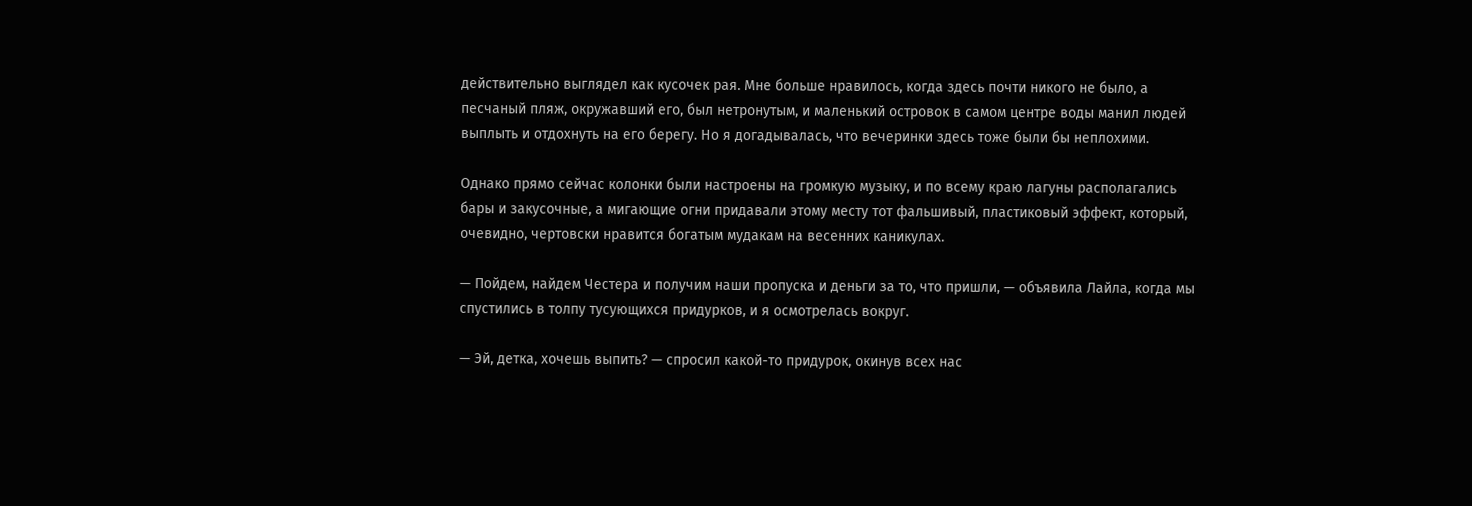действительно выглядел как кусочек рая. Мне больше нравилось, когда здесь почти никого не было, а песчаный пляж, окружавший его, был нетронутым, и маленький островок в самом центре воды манил людей выплыть и отдохнуть на его берегу. Но я догадывалась, что вечеринки здесь тоже были бы неплохими.

Однако прямо сейчас колонки были настроены на громкую музыку, и по всему краю лагуны располагались бары и закусочные, а мигающие огни придавали этому месту тот фальшивый, пластиковый эффект, который, очевидно, чертовски нравится богатым мудакам на весенних каникулах.

— Пойдем, найдем Честера и получим наши пропуска и деньги за то, что пришли, — объявила Лайла, когда мы спустились в толпу тусующихся придурков, и я осмотрелась вокруг.

— Эй, детка, хочешь выпить? — спросил какой-то придурок, окинув всех нас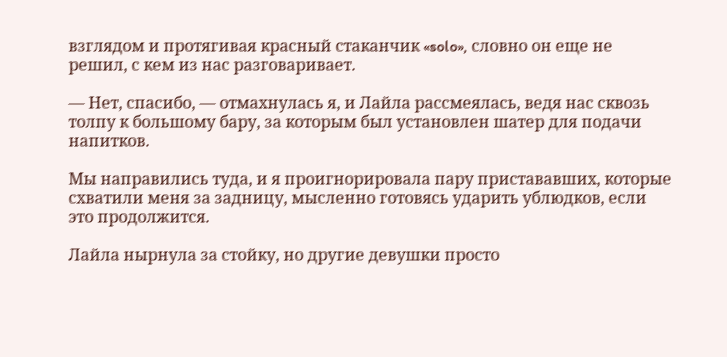взглядом и протягивая красный стаканчик «solo», словно он еще не решил, с кем из нас разговаривает.

— Нет, спасибо, — отмахнулась я, и Лайла рассмеялась, ведя нас сквозь толпу к большому бару, за которым был установлен шатер для подачи напитков.

Мы направились туда, и я проигнорировала пару пристававших, которые схватили меня за задницу, мысленно готовясь ударить ублюдков, если это продолжится.

Лайла нырнула за стойку, но другие девушки просто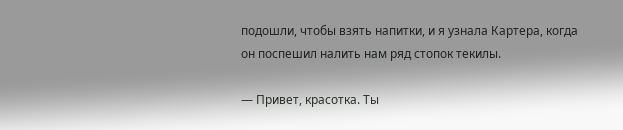подошли, чтобы взять напитки, и я узнала Картера, когда он поспешил налить нам ряд стопок текилы.

— Привет, красотка. Ты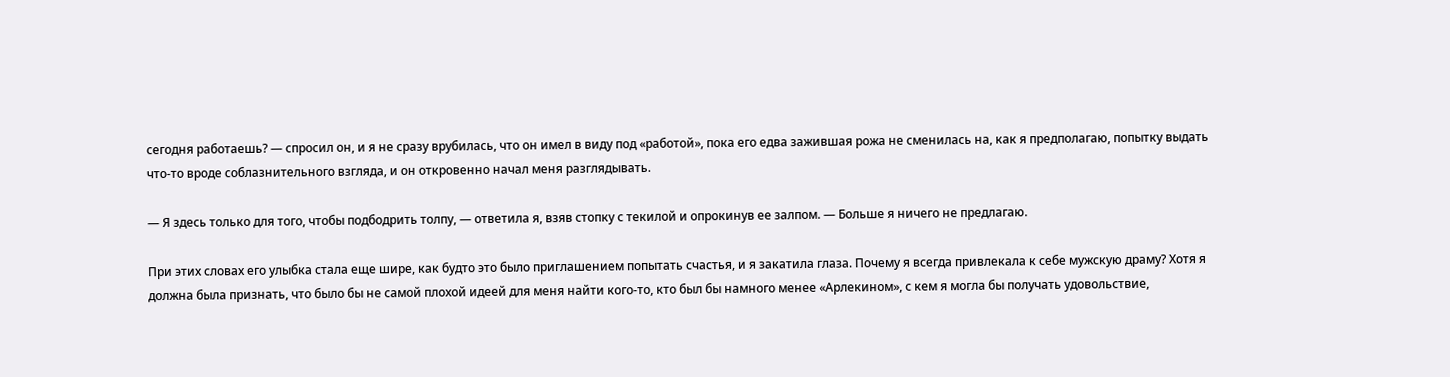сегодня работаешь? — спросил он, и я не сразу врубилась, что он имел в виду под «работой», пока его едва зажившая рожа не сменилась на, как я предполагаю, попытку выдать что-то вроде соблазнительного взгляда, и он откровенно начал меня разглядывать.

— Я здесь только для того, чтобы подбодрить толпу, — ответила я, взяв стопку с текилой и опрокинув ее залпом. — Больше я ничего не предлагаю.

При этих словах его улыбка стала еще шире, как будто это было приглашением попытать счастья, и я закатила глаза. Почему я всегда привлекала к себе мужскую драму? Хотя я должна была признать, что было бы не самой плохой идеей для меня найти кого-то, кто был бы намного менее «Арлекином», с кем я могла бы получать удовольствие,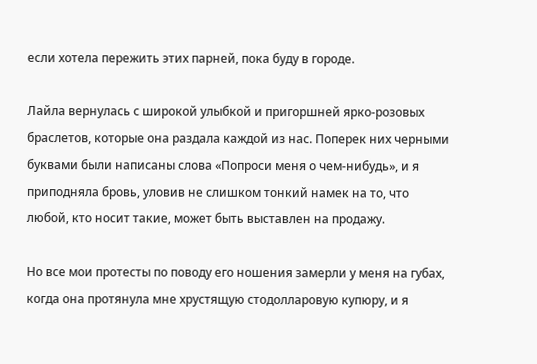если хотела пережить этих парней, пока буду в городе.

Лайла вернулась с широкой улыбкой и пригоршней ярко-розовых браслетов, которые она раздала каждой из нас. Поперек них черными буквами были написаны слова «Попроси меня о чем-нибудь», и я приподняла бровь, уловив не слишком тонкий намек на то, что любой, кто носит такие, может быть выставлен на продажу.

Но все мои протесты по поводу его ношения замерли у меня на губах, когда она протянула мне хрустящую стодолларовую купюру, и я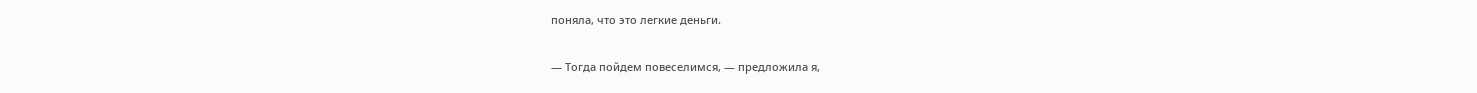поняла, что это легкие деньги.

— Тогда пойдем повеселимся, — предложила я,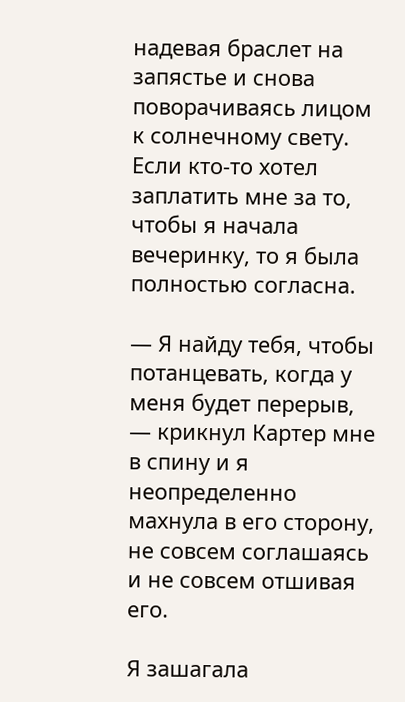надевая браслет на запястье и снова поворачиваясь лицом к солнечному свету. Если кто-то хотел заплатить мне за то, чтобы я начала вечеринку, то я была полностью согласна.

— Я найду тебя, чтобы потанцевать, когда у меня будет перерыв, — крикнул Картер мне в спину и я неопределенно махнула в его сторону, не совсем соглашаясь и не совсем отшивая его.

Я зашагала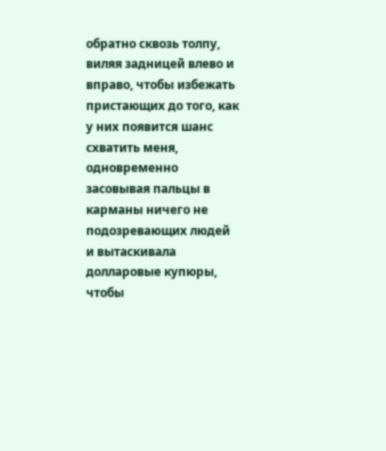обратно сквозь толпу, виляя задницей влево и вправо, чтобы избежать пристающих до того, как у них появится шанс схватить меня, одновременно засовывая пальцы в карманы ничего не подозревающих людей и вытаскивала долларовые купюры, чтобы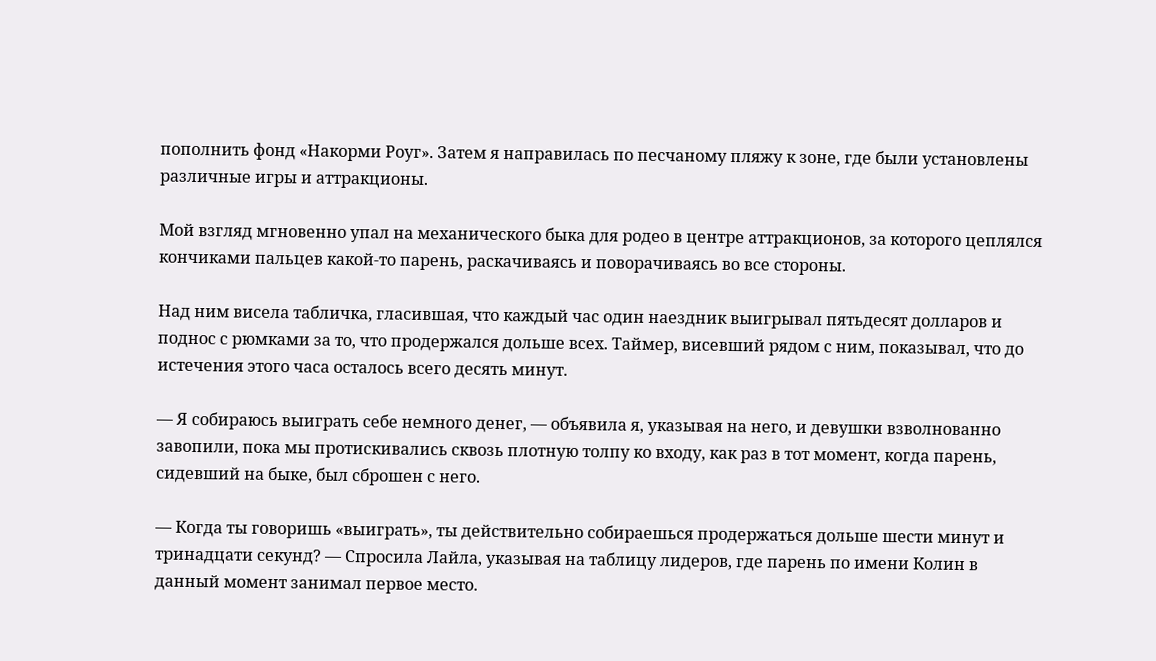пополнить фонд «Накорми Роуг». Затем я направилась по песчаному пляжу к зоне, где были установлены различные игры и аттракционы.

Мой взгляд мгновенно упал на механического быка для родео в центре аттракционов, за которого цеплялся кончиками пальцев какой-то парень, раскачиваясь и поворачиваясь во все стороны.

Над ним висела табличка, гласившая, что каждый час один наездник выигрывал пятьдесят долларов и поднос с рюмками за то, что продержался дольше всех. Таймер, висевший рядом с ним, показывал, что до истечения этого часа осталось всего десять минут.

— Я собираюсь выиграть себе немного денег, — объявила я, указывая на него, и девушки взволнованно завопили, пока мы протискивались сквозь плотную толпу ко входу, как раз в тот момент, когда парень, сидевший на быке, был сброшен с него.

— Когда ты говоришь «выиграть», ты действительно собираешься продержаться дольше шести минут и тринадцати секунд? — Спросила Лайла, указывая на таблицу лидеров, где парень по имени Колин в данный момент занимал первое место.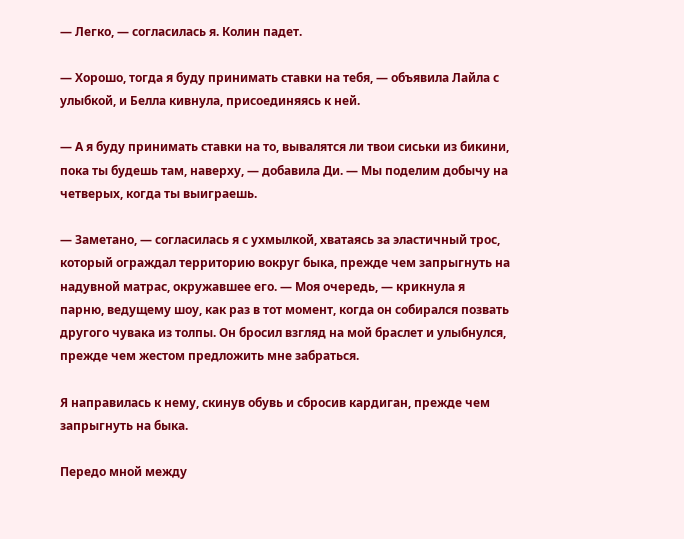— Легко, — согласилась я. Колин падет.

— Хорошо, тогда я буду принимать ставки на тебя, — объявила Лайла с улыбкой, и Белла кивнула, присоединяясь к ней.

— А я буду принимать ставки на то, вывалятся ли твои сиськи из бикини, пока ты будешь там, наверху, — добавила Ди. — Мы поделим добычу на четверых, когда ты выиграешь.

— Заметано, — согласилась я с ухмылкой, хватаясь за эластичный трос, который ограждал территорию вокруг быка, прежде чем запрыгнуть на надувной матрас, окружавшее его. — Моя очередь, — крикнула я парню, ведущему шоу, как раз в тот момент, когда он собирался позвать другого чувака из толпы. Он бросил взгляд на мой браслет и улыбнулся, прежде чем жестом предложить мне забраться.

Я направилась к нему, скинув обувь и сбросив кардиган, прежде чем запрыгнуть на быка.

Передо мной между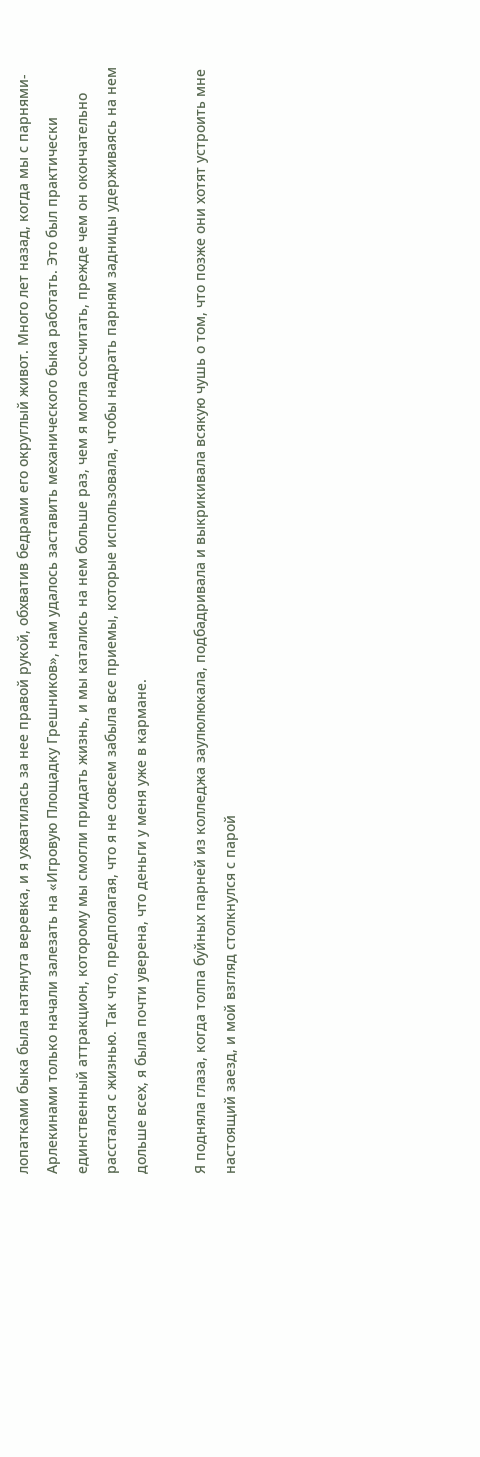лопатками быка была натянута веревка, и я ухватилась за нее правой рукой, обхватив бедрами его округлый живот. Много лет назад, когда мы с парнями-Арлекинами только начали залезать на «Игровую Площадку Грешников», нам удалось заставить механического быка работать. Это был практически единственный аттракцион, которому мы смогли придать жизнь, и мы катались на нем больше раз, чем я могла сосчитать, прежде чем он окончательно расстался с жизнью. Так что, предполагая, что я не совсем забыла все приемы, которые использовала, чтобы надрать парням задницы удерживаясь на нем дольше всех, я была почти уверена, что деньги у меня уже в кармане.

Я подняла глаза, когда толпа буйных парней из колледжа заулюлюкала, подбадривала и выкрикивала всякую чушь о том, что позже они хотят устроить мне настоящий заезд, и мой взгляд столкнулся с парой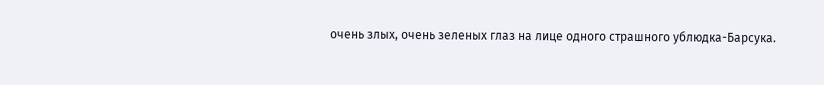очень злых, очень зеленых глаз на лице одного страшного ублюдка-Барсука.